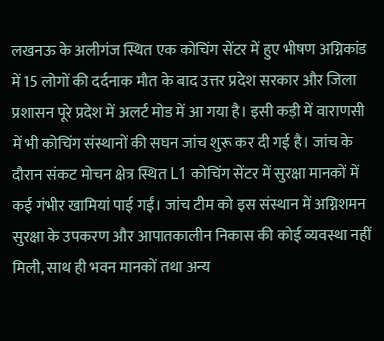लखनऊ के अलीगंज स्थित एक कोचिंग सेंटर में हुए भीषण अग्निकांड में 15 लोगों की दर्दनाक मौत के बाद उत्तर प्रदेश सरकार और जिला प्रशासन पूरे प्रदेश में अलर्ट मोड में आ गया है। इसी कड़ी में वाराणसी में भी कोचिंग संस्थानों की सघन जांच शुरू कर दी गई है। जांच के दौरान संकट मोचन क्षेत्र स्थित L1 कोचिंग सेंटर में सुरक्षा मानकों में कई गंभीर खामियां पाई गईं। जांच टीम को इस संस्थान में अग्निशमन सुरक्षा के उपकरण और आपातकालीन निकास की कोई व्यवस्था नहीं मिली, साथ ही भवन मानकों तथा अन्य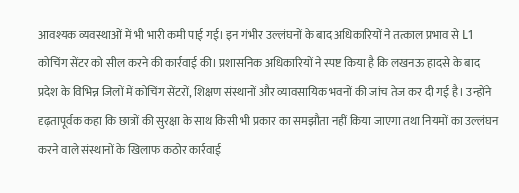आवश्यक व्यवस्थाओं में भी भारी कमी पाई गई। इन गंभीर उल्लंघनों के बाद अधिकारियों ने तत्काल प्रभाव से L1 कोचिंग सेंटर को सील करने की कार्रवाई की। प्रशासनिक अधिकारियों ने स्पष्ट किया है कि लखनऊ हादसे के बाद प्रदेश के विभिन्न जिलों में कोचिंग सेंटरों, शिक्षण संस्थानों और व्यावसायिक भवनों की जांच तेज कर दी गई है। उन्होंने दृढ़तापूर्वक कहा कि छात्रों की सुरक्षा के साथ किसी भी प्रकार का समझौता नहीं किया जाएगा तथा नियमों का उल्लंघन करने वाले संस्थानों के खिलाफ कठोर कार्रवाई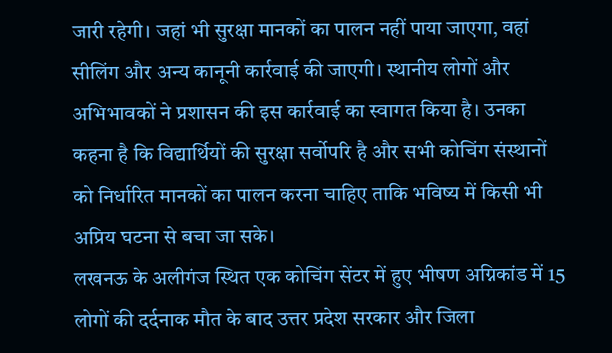जारी रहेगी। जहां भी सुरक्षा मानकों का पालन नहीं पाया जाएगा, वहां सीलिंग और अन्य कानूनी कार्रवाई की जाएगी। स्थानीय लोगों और अभिभावकों ने प्रशासन की इस कार्रवाई का स्वागत किया है। उनका कहना है कि विद्यार्थियों की सुरक्षा सर्वोपरि है और सभी कोचिंग संस्थानों को निर्धारित मानकों का पालन करना चाहिए ताकि भविष्य में किसी भी अप्रिय घटना से बचा जा सके।
लखनऊ के अलीगंज स्थित एक कोचिंग सेंटर में हुए भीषण अग्निकांड में 15 लोगों की दर्दनाक मौत के बाद उत्तर प्रदेश सरकार और जिला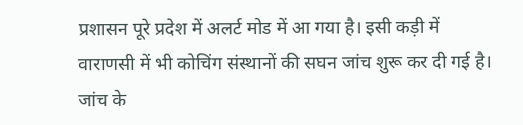प्रशासन पूरे प्रदेश में अलर्ट मोड में आ गया है। इसी कड़ी में वाराणसी में भी कोचिंग संस्थानों की सघन जांच शुरू कर दी गई है। जांच के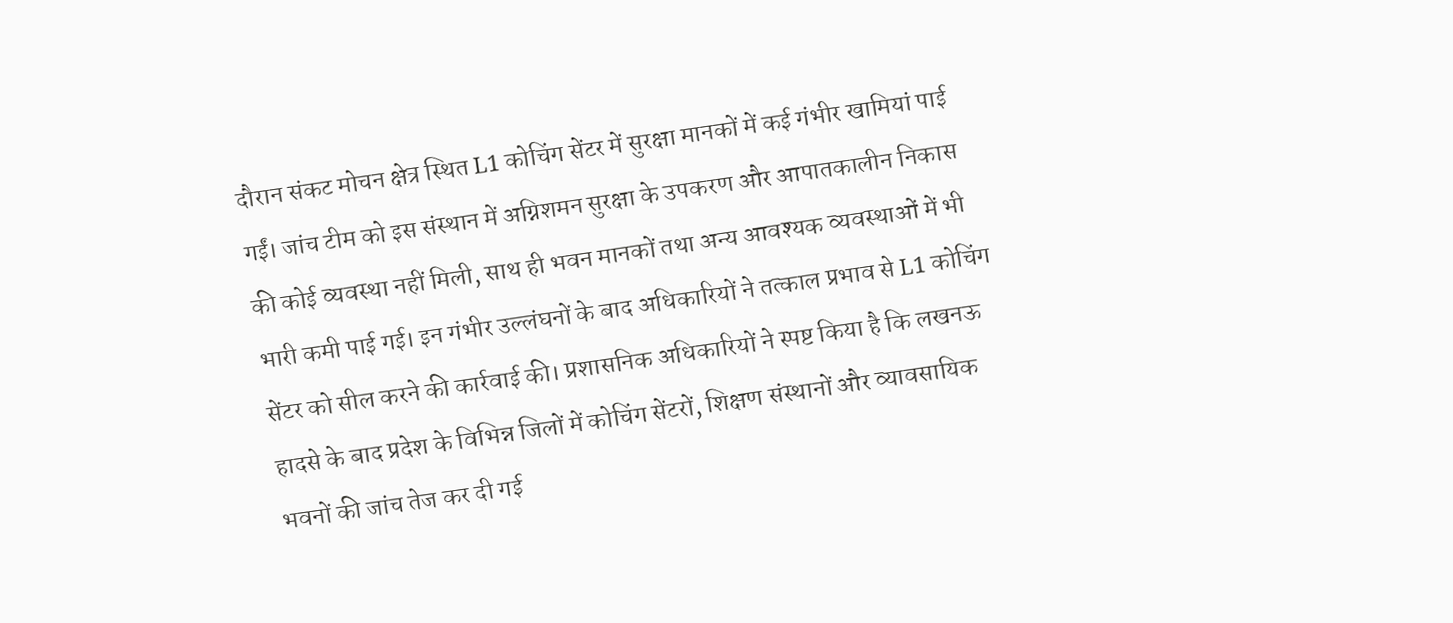दौरान संकट मोचन क्षेत्र स्थित L1 कोचिंग सेंटर में सुरक्षा मानकों में कई गंभीर खामियां पाई गईं। जांच टीम को इस संस्थान में अग्निशमन सुरक्षा के उपकरण और आपातकालीन निकास की कोई व्यवस्था नहीं मिली, साथ ही भवन मानकों तथा अन्य आवश्यक व्यवस्थाओं में भी भारी कमी पाई गई। इन गंभीर उल्लंघनों के बाद अधिकारियों ने तत्काल प्रभाव से L1 कोचिंग सेंटर को सील करने की कार्रवाई की। प्रशासनिक अधिकारियों ने स्पष्ट किया है कि लखनऊ हादसे के बाद प्रदेश के विभिन्न जिलों में कोचिंग सेंटरों, शिक्षण संस्थानों और व्यावसायिक भवनों की जांच तेज कर दी गई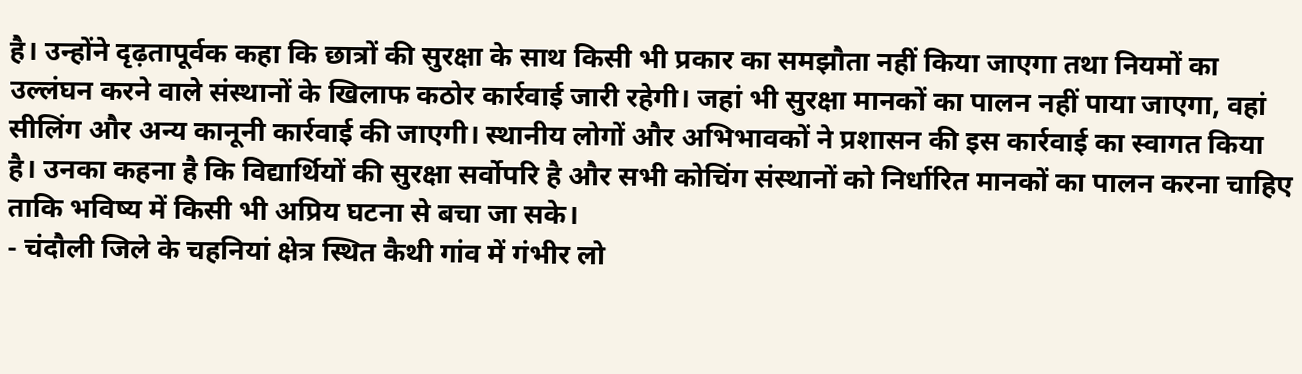है। उन्होंने दृढ़तापूर्वक कहा कि छात्रों की सुरक्षा के साथ किसी भी प्रकार का समझौता नहीं किया जाएगा तथा नियमों का उल्लंघन करने वाले संस्थानों के खिलाफ कठोर कार्रवाई जारी रहेगी। जहां भी सुरक्षा मानकों का पालन नहीं पाया जाएगा, वहां सीलिंग और अन्य कानूनी कार्रवाई की जाएगी। स्थानीय लोगों और अभिभावकों ने प्रशासन की इस कार्रवाई का स्वागत किया है। उनका कहना है कि विद्यार्थियों की सुरक्षा सर्वोपरि है और सभी कोचिंग संस्थानों को निर्धारित मानकों का पालन करना चाहिए ताकि भविष्य में किसी भी अप्रिय घटना से बचा जा सके।
- चंदौली जिले के चहनियां क्षेत्र स्थित कैथी गांव में गंभीर लो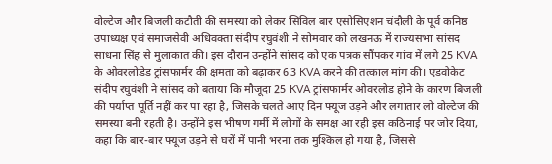वोल्टेज और बिजली कटौती की समस्या को लेकर सिविल बार एसोसिएशन चंदौली के पूर्व कनिष्ठ उपाध्यक्ष एवं समाजसेवी अधिवक्ता संदीप रघुवंशी ने सोमवार को लखनऊ में राज्यसभा सांसद साधना सिंह से मुलाकात की। इस दौरान उन्होंने सांसद को एक पत्रक सौंपकर गांव में लगे 25 KVA के ओवरलोडेड ट्रांसफार्मर की क्षमता को बढ़ाकर 63 KVA करने की तत्काल मांग की। एडवोकेट संदीप रघुवंशी ने सांसद को बताया कि मौजूदा 25 KVA ट्रांसफार्मर ओवरलोड होने के कारण बिजली की पर्याप्त पूर्ति नहीं कर पा रहा है, जिसके चलते आए दिन फ्यूज उड़ने और लगातार लो वोल्टेज की समस्या बनी रहती है। उन्होंने इस भीषण गर्मी में लोगों के समक्ष आ रही इस कठिनाई पर जोर दिया, कहा कि बार-बार फ्यूज उड़ने से घरों में पानी भरना तक मुश्किल हो गया है, जिससे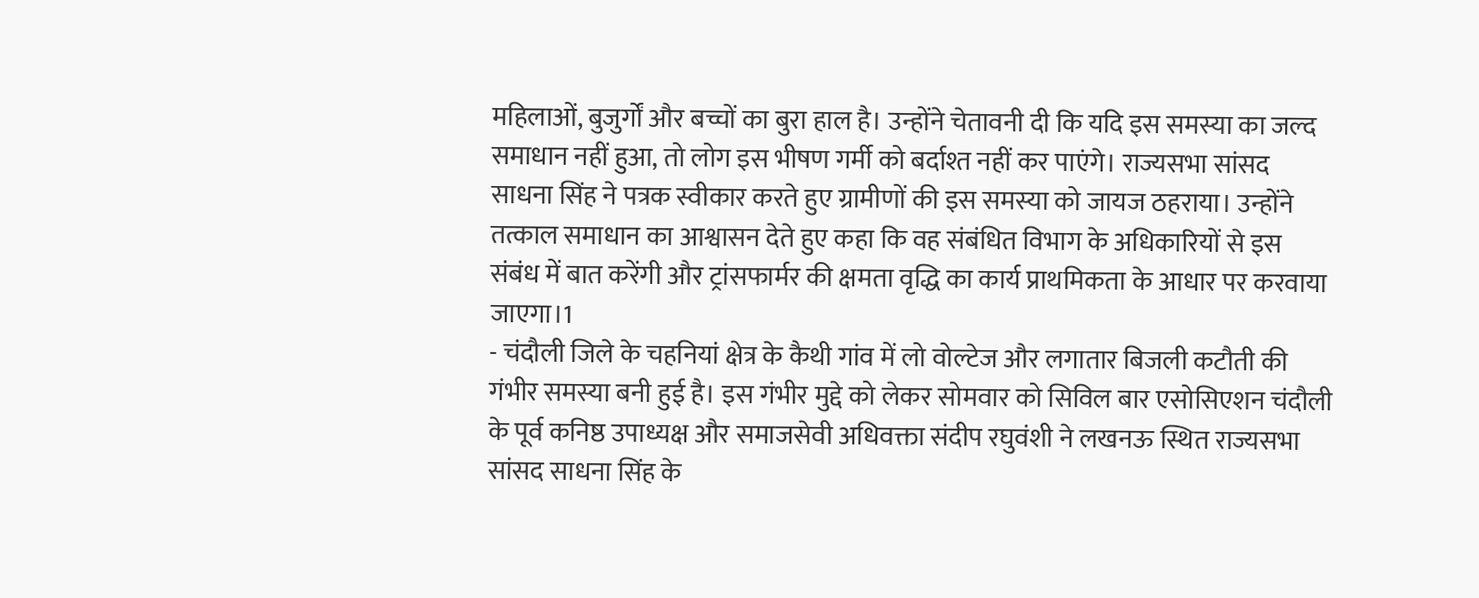महिलाओं, बुजुर्गों और बच्चों का बुरा हाल है। उन्होंने चेतावनी दी कि यदि इस समस्या का जल्द समाधान नहीं हुआ, तो लोग इस भीषण गर्मी को बर्दाश्त नहीं कर पाएंगे। राज्यसभा सांसद साधना सिंह ने पत्रक स्वीकार करते हुए ग्रामीणों की इस समस्या को जायज ठहराया। उन्होंने तत्काल समाधान का आश्वासन देते हुए कहा कि वह संबंधित विभाग के अधिकारियों से इस संबंध में बात करेंगी और ट्रांसफार्मर की क्षमता वृद्धि का कार्य प्राथमिकता के आधार पर करवाया जाएगा।1
- चंदौली जिले के चहनियां क्षेत्र के कैथी गांव में लो वोल्टेज और लगातार बिजली कटौती की गंभीर समस्या बनी हुई है। इस गंभीर मुद्दे को लेकर सोमवार को सिविल बार एसोसिएशन चंदौली के पूर्व कनिष्ठ उपाध्यक्ष और समाजसेवी अधिवक्ता संदीप रघुवंशी ने लखनऊ स्थित राज्यसभा सांसद साधना सिंह के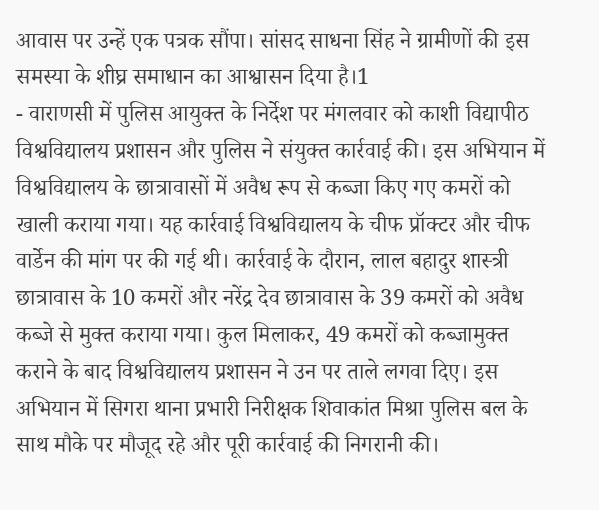आवास पर उन्हें एक पत्रक सौंपा। सांसद साधना सिंह ने ग्रामीणों की इस समस्या के शीघ्र समाधान का आश्वासन दिया है।1
- वाराणसी में पुलिस आयुक्त के निर्देश पर मंगलवार को काशी विद्यापीठ विश्वविद्यालय प्रशासन और पुलिस ने संयुक्त कार्रवाई की। इस अभियान में विश्वविद्यालय के छात्रावासों में अवैध रूप से कब्जा किए गए कमरों को खाली कराया गया। यह कार्रवाई विश्वविद्यालय के चीफ प्रॉक्टर और चीफ वार्डेन की मांग पर की गई थी। कार्रवाई के दौरान, लाल बहादुर शास्त्री छात्रावास के 10 कमरों और नरेंद्र देव छात्रावास के 39 कमरों को अवैध कब्जे से मुक्त कराया गया। कुल मिलाकर, 49 कमरों को कब्जामुक्त कराने के बाद विश्वविद्यालय प्रशासन ने उन पर ताले लगवा दिए। इस अभियान में सिगरा थाना प्रभारी निरीक्षक शिवाकांत मिश्रा पुलिस बल के साथ मौके पर मौजूद रहे और पूरी कार्रवाई की निगरानी की।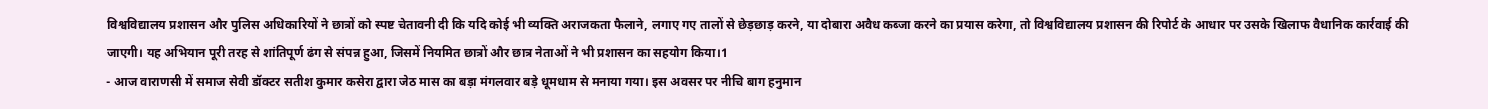विश्वविद्यालय प्रशासन और पुलिस अधिकारियों ने छात्रों को स्पष्ट चेतावनी दी कि यदि कोई भी व्यक्ति अराजकता फैलाने, लगाए गए तालों से छेड़छाड़ करने, या दोबारा अवैध कब्जा करने का प्रयास करेगा, तो विश्वविद्यालय प्रशासन की रिपोर्ट के आधार पर उसके खिलाफ वैधानिक कार्रवाई की जाएगी। यह अभियान पूरी तरह से शांतिपूर्ण ढंग से संपन्न हुआ, जिसमें नियमित छात्रों और छात्र नेताओं ने भी प्रशासन का सहयोग किया।1
- आज वाराणसी में समाज सेवी डॉक्टर सतीश कुमार कसेरा द्वारा जेठ मास का बड़ा मंगलवार बड़े धूमधाम से मनाया गया। इस अवसर पर नीचि बाग हनुमान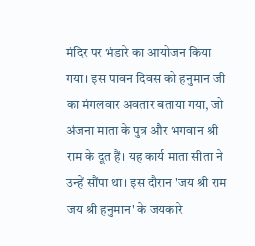मंदिर पर भंडारे का आयोजन किया गया। इस पावन दिवस को हनुमान जी का मंगलवार अवतार बताया गया, जो अंजना माता के पुत्र और भगवान श्री राम के दूत हैं। यह कार्य माता सीता ने उन्हें सौंपा था। इस दौरान 'जय श्री राम जय श्री हनुमान' के जयकारे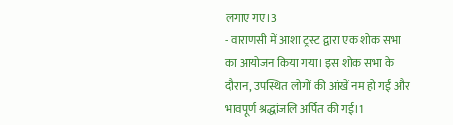लगाए गए।3
- वाराणसी में आशा ट्रस्ट द्वारा एक शोक सभा का आयोजन किया गया। इस शोक सभा के दौरान, उपस्थित लोगों की आंखें नम हो गईं और भावपूर्ण श्रद्धांजलि अर्पित की गई।1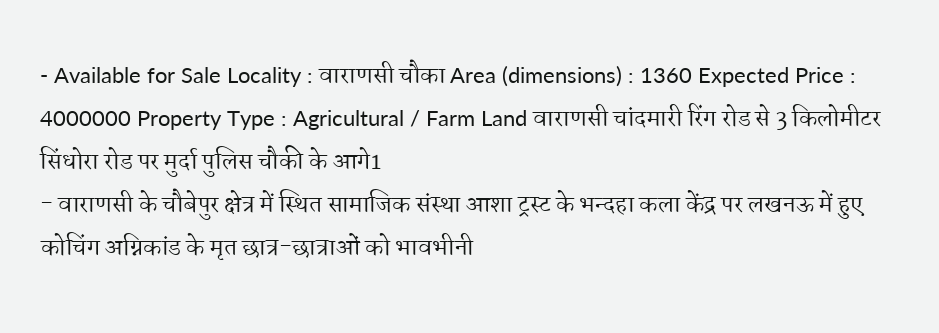- Available for Sale Locality : वाराणसी चौका Area (dimensions) : 1360 Expected Price : 4000000 Property Type : Agricultural / Farm Land वाराणसी चांदमारी रिंग रोड से 3 किलोमीटर सिंधोरा रोड पर मुर्दा पुलिस चौकी के आगे1
- वाराणसी के चौबेपुर क्षेत्र में स्थित सामाजिक संस्था आशा ट्रस्ट के भन्दहा कला केंद्र पर लखनऊ में हुए कोचिंग अग्निकांड के मृत छात्र-छात्राओं को भावभीनी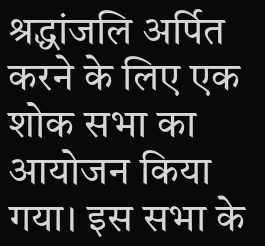श्रद्धांजलि अर्पित करने के लिए एक शोक सभा का आयोजन किया गया। इस सभा के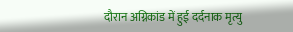दौरान अग्निकांड में हुई दर्दनाक मृत्यु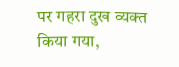पर गहरा दुख व्यक्त किया गया,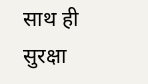साथ ही सुरक्षा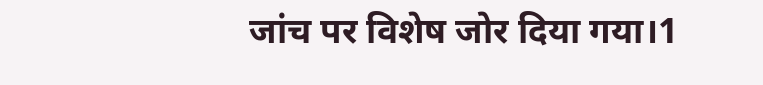जांच पर विशेष जोर दिया गया।1